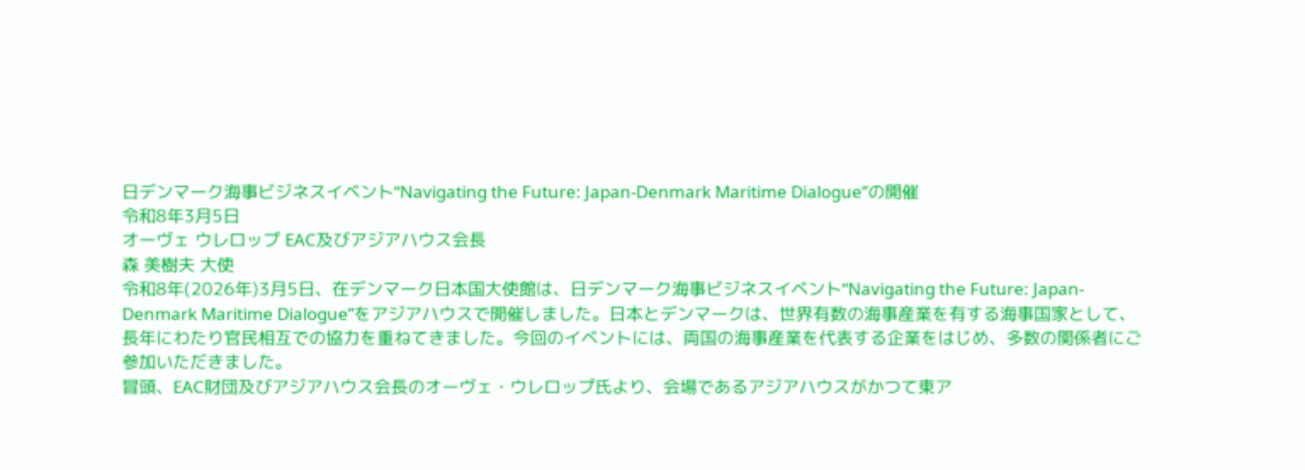日デンマーク海事ビジネスイベント“Navigating the Future: Japan-Denmark Maritime Dialogue”の開催
令和8年3月5日
オーヴェ ウレロップ EAC及びアジアハウス会長
森 美樹夫 大使
令和8年(2026年)3月5日、在デンマーク日本国大使館は、日デンマーク海事ビジネスイベント“Navigating the Future: Japan-Denmark Maritime Dialogue”をアジアハウスで開催しました。日本とデンマークは、世界有数の海事産業を有する海事国家として、長年にわたり官民相互での協力を重ねてきました。今回のイベントには、両国の海事産業を代表する企業をはじめ、多数の関係者にご参加いただきました。
冒頭、EAC財団及びアジアハウス会長のオーヴェ・ウレロップ氏より、会場であるアジアハウスがかつて東ア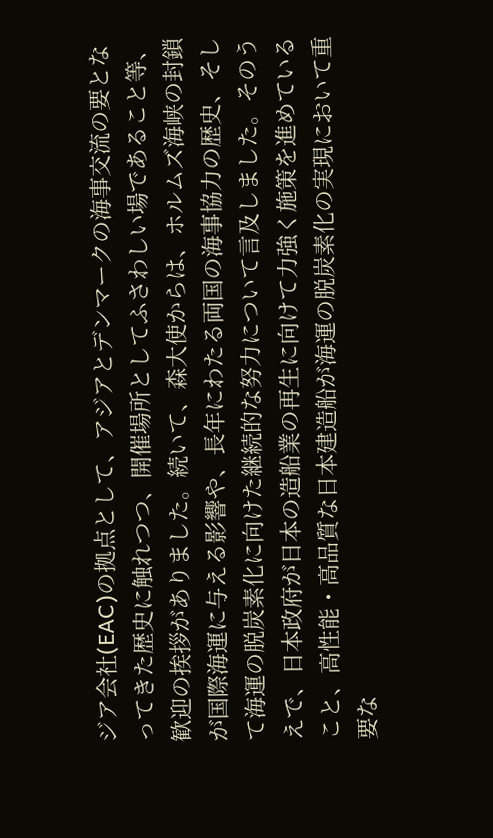ジア会社(EAC)の拠点として、アジアとデンマークの海事交流の要となってきた歴史に触れつつ、開催場所としてふさわしい場であること等、歓迎の挨拶がありました。続いて、森大使からは、ホルムズ海峡の封鎖が国際海運に与える影響や、長年にわたる両国の海事協力の歴史、そして海運の脱炭素化に向けた継続的な努力について言及しました。そのうえで、日本政府が日本の造船業の再生に向けて力強く施策を進めていること、高性能・高品質な日本建造船が海運の脱炭素化の実現において重要な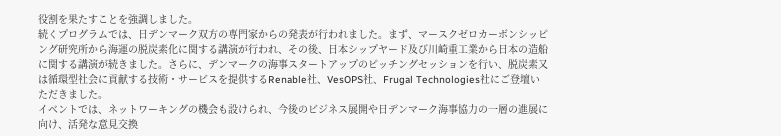役割を果たすことを強調しました。
続くプログラムでは、日デンマーク双方の専門家からの発表が行われました。まず、マースクゼロカーボンシッピング研究所から海運の脱炭素化に関する講演が行われ、その後、日本シップヤード及び川崎重工業から日本の造船に関する講演が続きました。さらに、デンマークの海事スタートアップのピッチングセッションを行い、脱炭素又は循環型社会に貢献する技術・サービスを提供するRenable社、VesOPS社、Frugal Technologies社にご登壇いただきました。
イベントでは、ネットワーキングの機会も設けられ、今後のビジネス展開や日デンマーク海事協力の一層の進展に向け、活発な意見交換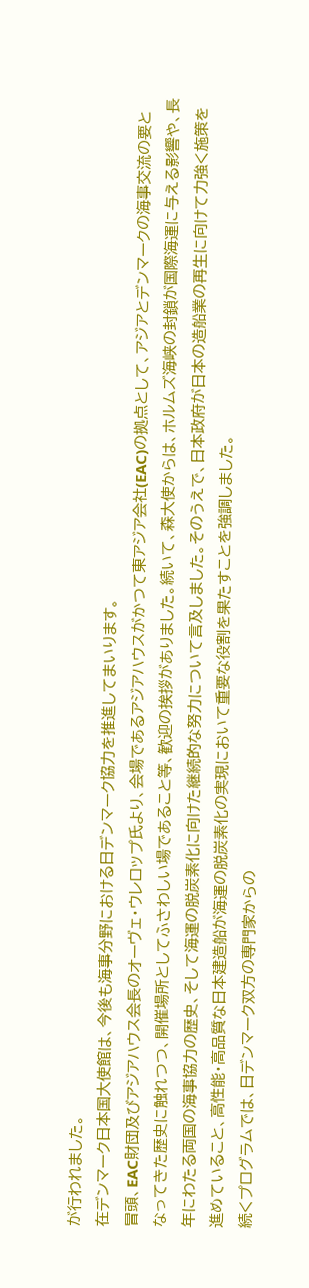が行われました。
在デンマーク日本国大使館は、今後も海事分野における日デンマーク協力を推進してまいります。
冒頭、EAC財団及びアジアハウス会長のオーヴェ・ウレロップ氏より、会場であるアジアハウスがかつて東アジア会社(EAC)の拠点として、アジアとデンマークの海事交流の要となってきた歴史に触れつつ、開催場所としてふさわしい場であること等、歓迎の挨拶がありました。続いて、森大使からは、ホルムズ海峡の封鎖が国際海運に与える影響や、長年にわたる両国の海事協力の歴史、そして海運の脱炭素化に向けた継続的な努力について言及しました。そのうえで、日本政府が日本の造船業の再生に向けて力強く施策を進めていること、高性能・高品質な日本建造船が海運の脱炭素化の実現において重要な役割を果たすことを強調しました。
続くプログラムでは、日デンマーク双方の専門家からの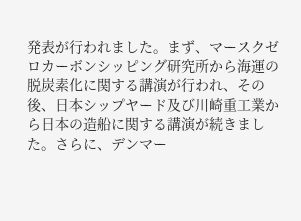発表が行われました。まず、マースクゼロカーボンシッピング研究所から海運の脱炭素化に関する講演が行われ、その後、日本シップヤード及び川崎重工業から日本の造船に関する講演が続きました。さらに、デンマー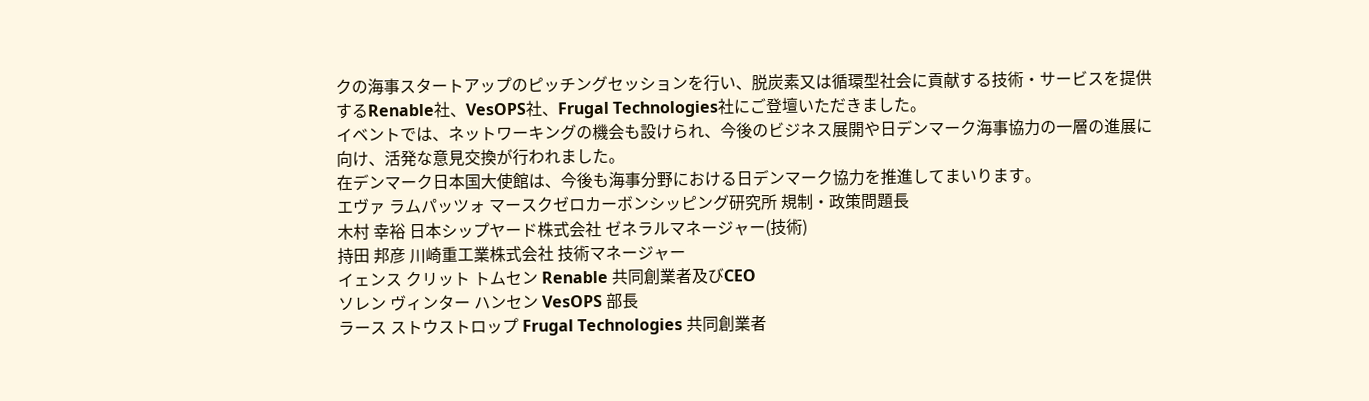クの海事スタートアップのピッチングセッションを行い、脱炭素又は循環型社会に貢献する技術・サービスを提供するRenable社、VesOPS社、Frugal Technologies社にご登壇いただきました。
イベントでは、ネットワーキングの機会も設けられ、今後のビジネス展開や日デンマーク海事協力の一層の進展に向け、活発な意見交換が行われました。
在デンマーク日本国大使館は、今後も海事分野における日デンマーク協力を推進してまいります。
エヴァ ラムパッツォ マースクゼロカーボンシッピング研究所 規制・政策問題長
木村 幸裕 日本シップヤード株式会社 ゼネラルマネージャー(技術)
持田 邦彦 川崎重工業株式会社 技術マネージャー
イェンス クリット トムセン Renable 共同創業者及びCEO
ソレン ヴィンター ハンセン VesOPS 部長
ラース ストウストロップ Frugal Technologies 共同創業者